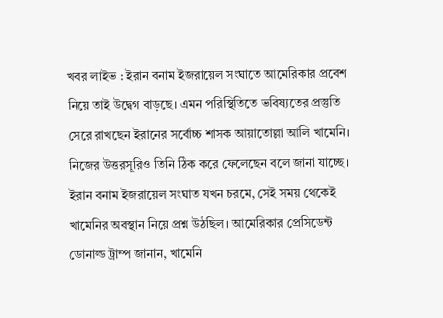খবর লাইভ : ইরান বনাম ইজরায়েল সংঘাতে আমেরিকার প্রবেশ নিয়ে তাই উদ্বেগ বাড়ছে। এমন পরিস্থিতিতে ভবিষ্যতের প্রস্তুতি সেরে রাখছেন ইরানের সর্বোচ্চ শাসক আয়াতোল্লা আলি খামেনি। নিজের উত্তরসূরিও তিনি ঠিক করে ফেলেছেন বলে জানা যাচ্ছে।
ইরান বনাম ইজরায়েল সংঘাত যখন চরমে, সেই সময় থেকেই খামেনির অবস্থান নিয়ে প্রশ্ন উঠছিল। আমেরিকার প্রেসিডেন্ট ডোনাল্ড ট্রাম্প জানান, খামেনি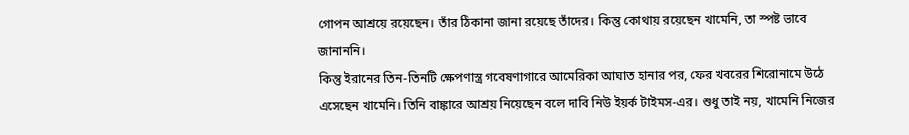গোপন আশ্রয়ে রয়েছেন। তাঁর ঠিকানা জানা রয়েছে তাঁদের। কিন্তু কোথায় রয়েছেন খামেনি, তা স্পষ্ট ভাবে জানাননি।
কিন্তু ইরানের তিন-তিনটি ক্ষেপণাস্ত্র গবেষণাগারে আমেরিকা আঘাত হানার পর, ফের খবরের শিরোনামে উঠে এসেছেন খামেনি। তিনি বাঙ্কারে আশ্রয় নিয়েছেন বলে দাবি নিউ ইয়র্ক টাইমস-এর। শুধু তাই নয়, খামেনি নিজের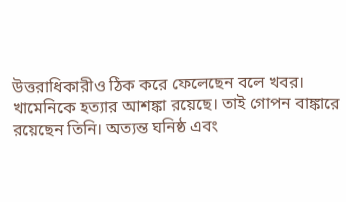উত্তরাধিকারীও ঠিক করে ফেলেছেন বলে খবর।
খামেনিকে হত্যার আশঙ্কা রয়েছে। তাই গোপন বাঙ্কারে রয়েছেন তিনি। অত্যন্ত ঘনিষ্ঠ এবং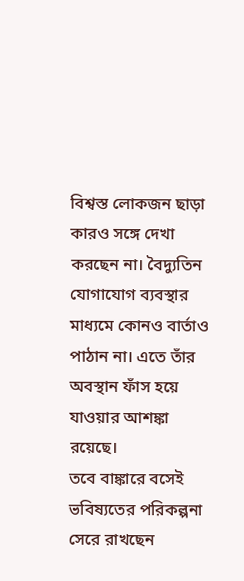বিশ্বস্ত লোকজন ছাড়া কারও সঙ্গে দেখা করছেন না। বৈদ্যুতিন যোগাযোগ ব্যবস্থার মাধ্যমে কোনও বার্তাও পাঠান না। এতে তাঁর অবস্থান ফাঁস হয়ে যাওয়ার আশঙ্কা রয়েছে।
তবে বাঙ্কারে বসেই ভবিষ্যতের পরিকল্পনা সেরে রাখছেন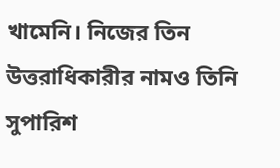খামেনি। নিজের তিন উত্তরাধিকারীর নামও তিনি সুপারিশ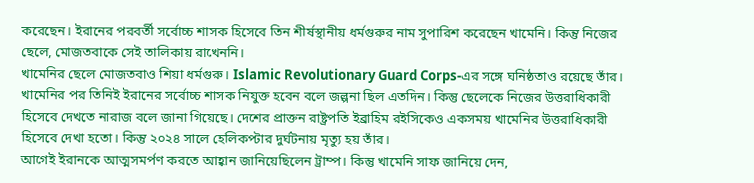করেছেন। ইরানের পরবর্তী সর্বোচ্চ শাসক হিসেবে তিন শীর্ষস্থানীয় ধর্মগুরুর নাম সুপারিশ করেছেন খামেনি। কিন্তু নিজের ছেলে, মোজতবাকে সেই তালিকায় রাখেননি।
খামেনির ছেলে মোজতবাও শিয়া ধর্মগুরু। Islamic Revolutionary Guard Corps-এর সঙ্গে ঘনিষ্ঠতাও রয়েছে তাঁর। খামেনির পর তিনিই ইরানের সর্বোচ্চ শাসক নিযুক্ত হবেন বলে জল্পনা ছিল এতদিন। কিন্তু ছেলেকে নিজের উত্তরাধিকারী হিসেবে দেখতে নারাজ বলে জানা গিয়েছে। দেশের প্রাক্তন রাষ্ট্রপতি ইব্রাহিম রইসিকেও একসময় খামেনির উত্তরাধিকারী হিসেবে দেখা হতো। কিন্তু ২০২৪ সালে হেলিকপ্টার দুর্ঘটনায় মৃত্যু হয় তাঁর।
আগেই ইরানকে আত্মসমর্পণ করতে আহ্বান জানিয়েছিলেন ট্রাম্প। কিন্তু খামেনি সাফ জানিয়ে দেন,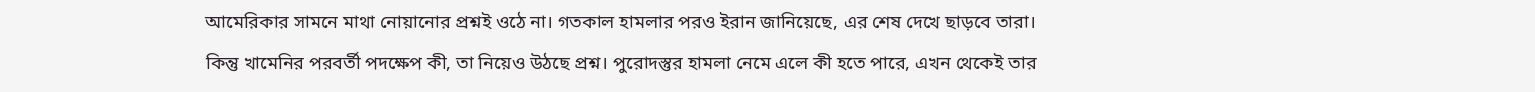আমেরিকার সামনে মাথা নোয়ানোর প্রশ্নই ওঠে না। গতকাল হামলার পরও ইরান জানিয়েছে, এর শেষ দেখে ছাড়বে তারা।
কিন্তু খামেনির পরবর্তী পদক্ষেপ কী, তা নিয়েও উঠছে প্রশ্ন। পুরোদস্তুর হামলা নেমে এলে কী হতে পারে, এখন থেকেই তার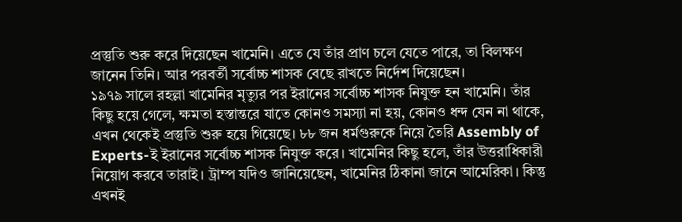প্রস্তুতি শুরু করে দিয়েছেন খামেনি। এতে যে তাঁর প্রাণ চলে যেতে পারে, তা বিলক্ষণ জানেন তিনি। আর পরবর্তী সর্বোচ্চ শাসক বেছে রাখতে নির্দেশ দিয়েছেন।
১৯৭৯ সালে রহল্লা খামেনির মৃত্যুর পর ইরানের সর্বোচ্চ শাসক নিযুক্ত হন খামেনি। তাঁর কিছু হয়ে গেলে, ক্ষমতা হস্তান্তরে যাতে কোনও সমস্যা না হয়, কোনও ধন্দ যেন না থাকে, এখন থেকেই প্রস্তুতি শুরু হয়ে গিয়েছে। ৮৮ জন ধর্মগুরুকে নিয়ে তৈরি Assembly of Experts-ই ইরানের সর্বোচ্চ শাসক নিযুক্ত করে। খামেনির কিছু হলে, তাঁর উত্তরাধিকারী নিয়োগ করবে তারাই। ট্রাম্প যদিও জানিয়েছেন, খামেনির ঠিকানা জানে আমেরিকা। কিন্তু এখনই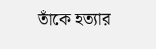তাঁকে হত্যার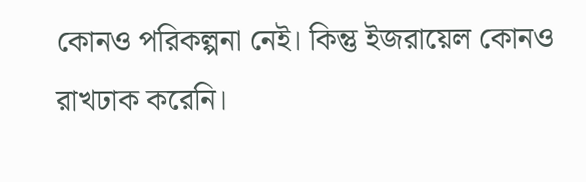কোনও পরিকল্পনা নেই। কিন্তু ইজরায়েল কোনও রাখঢাক করেনি।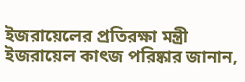ইজরায়েলের প্রতিরক্ষা মন্ত্রী ইজরায়েল কাৎজ পরিষ্কার জানান,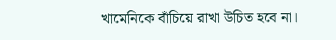খামেনিকে বাঁচিয়ে রাখা উচিত হবে না।